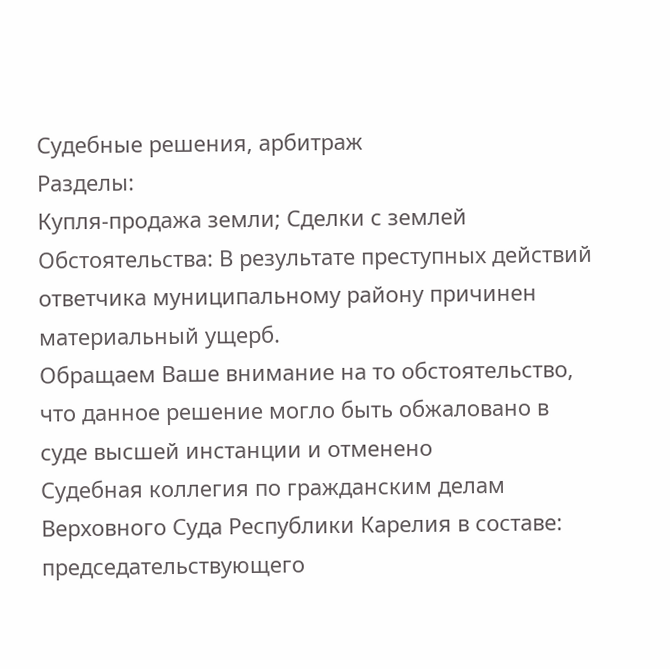Судебные решения, арбитраж
Разделы:
Купля-продажа земли; Сделки с землей
Обстоятельства: В результате преступных действий ответчика муниципальному району причинен материальный ущерб.
Обращаем Ваше внимание на то обстоятельство, что данное решение могло быть обжаловано в суде высшей инстанции и отменено
Судебная коллегия по гражданским делам Верховного Суда Республики Карелия в составе:
председательствующего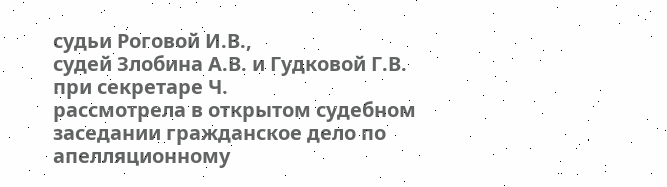судьи Роговой И.В.,
судей Злобина А.В. и Гудковой Г.В.
при секретаре Ч.
рассмотрела в открытом судебном заседании гражданское дело по апелляционному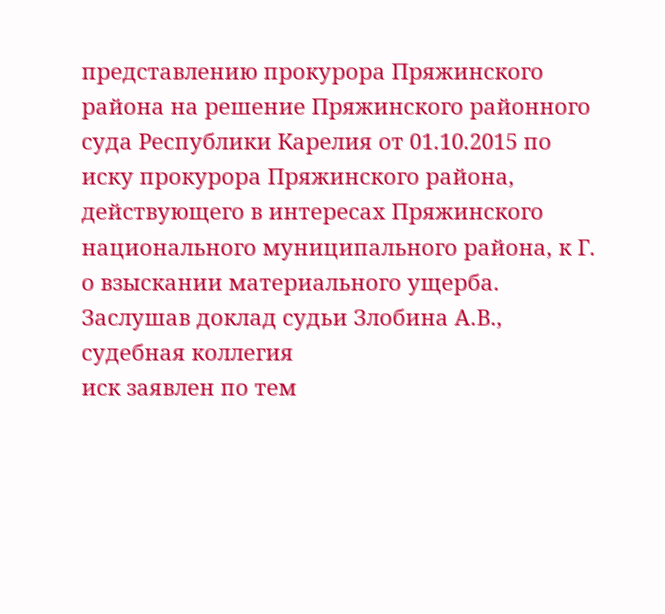представлению прокурора Пряжинского района на решение Пряжинского районного суда Республики Карелия от 01.10.2015 по иску прокурора Пряжинского района, действующего в интересах Пряжинского национального муниципального района, к Г. о взыскании материального ущерба.
Заслушав доклад судьи Злобина А.В., судебная коллегия
иск заявлен по тем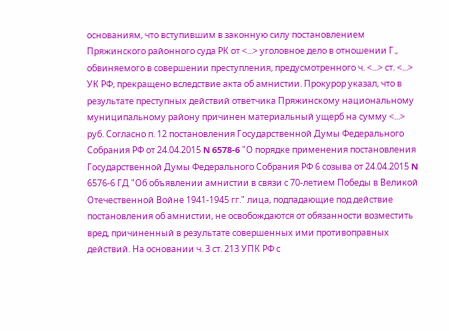основаниям, что вступившим в законную силу постановлением Пряжинского районного суда РК от <...> уголовное дело в отношении Г., обвиняемого в совершении преступления, предусмотренного ч. <...> ст. <...> УК РФ, прекращено вследствие акта об амнистии. Прокурор указал, что в результате преступных действий ответчика Пряжинскому национальному муниципальному району причинен материальный ущерб на сумму <...> руб. Согласно п. 12 постановления Государственной Думы Федерального Собрания РФ от 24.04.2015 N 6578-6 "О порядке применения постановления Государственной Думы Федерального Собрания РФ 6 созыва от 24.04.2015 N 6576-6 ГД "Об объявлении амнистии в связи с 70-летием Победы в Великой Отечественной Войне 1941-1945 гг." лица, подпадающие под действие постановления об амнистии, не освобождаются от обязанности возместить вред, причиненный в результате совершенных ими противоправных действий. На основании ч. 3 ст. 213 УПК РФ с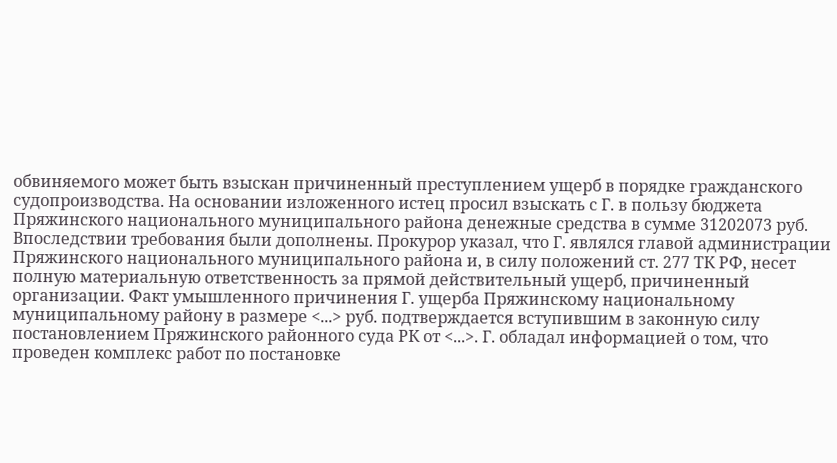обвиняемого может быть взыскан причиненный преступлением ущерб в порядке гражданского судопроизводства. На основании изложенного истец просил взыскать с Г. в пользу бюджета Пряжинского национального муниципального района денежные средства в сумме 31202073 руб.
Впоследствии требования были дополнены. Прокурор указал, что Г. являлся главой администрации Пряжинского национального муниципального района и, в силу положений ст. 277 ТК РФ, несет полную материальную ответственность за прямой действительный ущерб, причиненный организации. Факт умышленного причинения Г. ущерба Пряжинскому национальному муниципальному району в размере <...> руб. подтверждается вступившим в законную силу постановлением Пряжинского районного суда РК от <...>. Г. обладал информацией о том, что проведен комплекс работ по постановке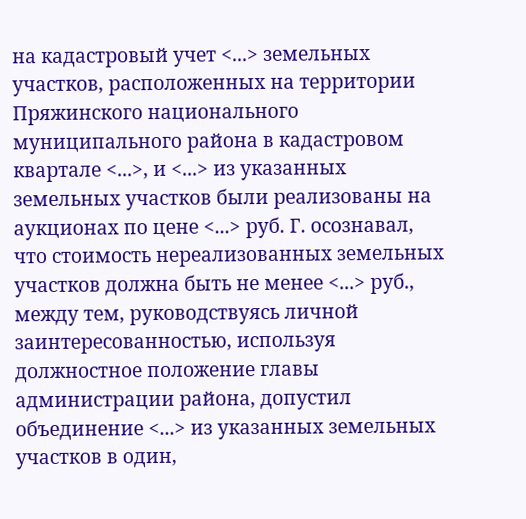на кадастровый учет <...> земельных участков, расположенных на территории Пряжинского национального муниципального района в кадастровом квартале <...>, и <...> из указанных земельных участков были реализованы на аукционах по цене <...> руб. Г. осознавал, что стоимость нереализованных земельных участков должна быть не менее <...> руб., между тем, руководствуясь личной заинтересованностью, используя должностное положение главы администрации района, допустил объединение <...> из указанных земельных участков в один,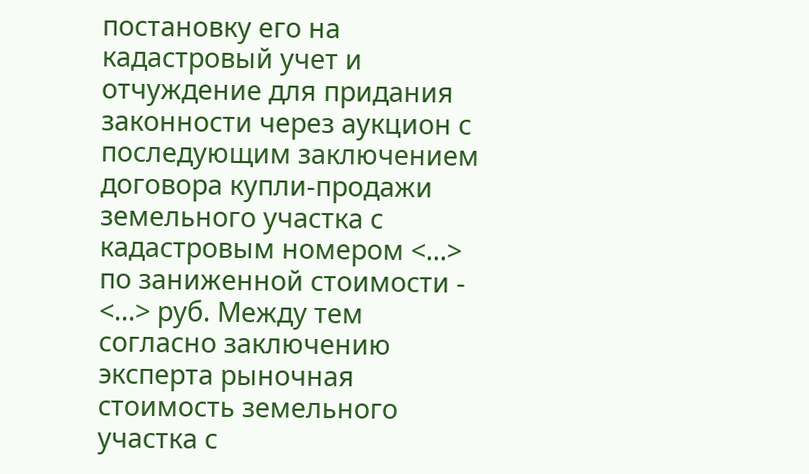постановку его на кадастровый учет и отчуждение для придания законности через аукцион с последующим заключением договора купли-продажи земельного участка с кадастровым номером <...> по заниженной стоимости - <...> руб. Между тем согласно заключению эксперта рыночная стоимость земельного участка с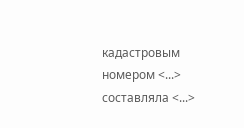кадастровым номером <...> составляла <...>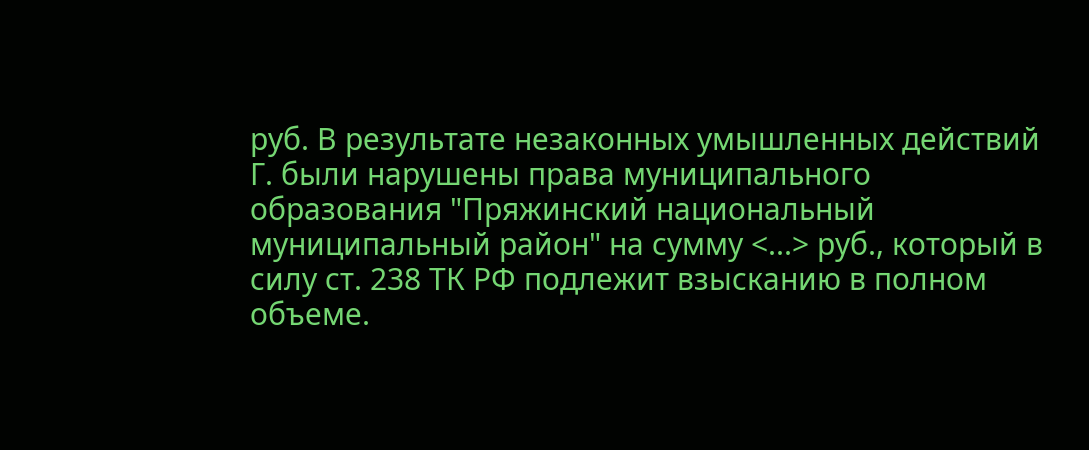руб. В результате незаконных умышленных действий Г. были нарушены права муниципального образования "Пряжинский национальный муниципальный район" на сумму <...> руб., который в силу ст. 238 ТК РФ подлежит взысканию в полном объеме.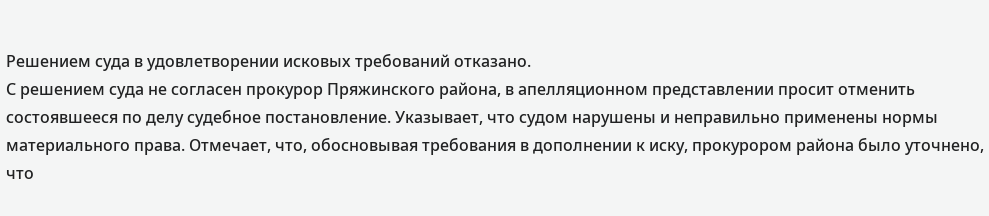Решением суда в удовлетворении исковых требований отказано.
С решением суда не согласен прокурор Пряжинского района, в апелляционном представлении просит отменить состоявшееся по делу судебное постановление. Указывает, что судом нарушены и неправильно применены нормы материального права. Отмечает, что, обосновывая требования в дополнении к иску, прокурором района было уточнено, что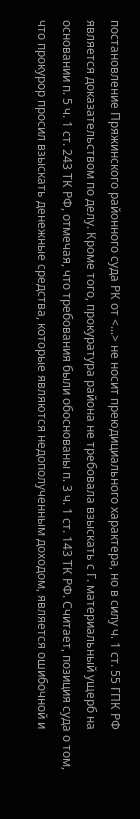постановление Пряжинского районного суда РК от <...> не носит преюдициального характера, но в силу ч. 1 ст. 55 ГПК РФ является доказательством по делу. Кроме того, прокуратура района не требовала взыскать с Г. материальный ущерб на основании п. 5 ч. 1 ст. 243 ТК РФ, отмечая, что требования были обоснованы п. 3 ч. 1 ст. 143 ТК РФ. Считает, позиция суда о том, что прокурор просил взыскать денежные средства, которые являются недополученным доходом, является ошибочной и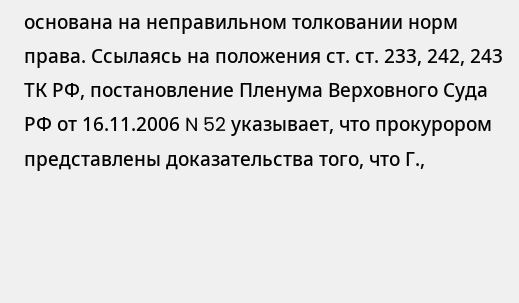основана на неправильном толковании норм права. Ссылаясь на положения ст. ст. 233, 242, 243 ТК РФ, постановление Пленума Верховного Суда РФ от 16.11.2006 N 52 указывает, что прокурором представлены доказательства того, что Г.,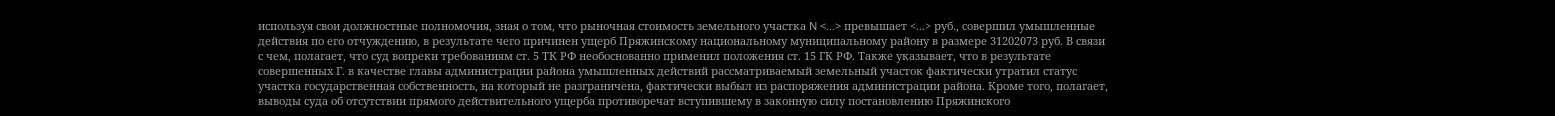используя свои должностные полномочия, зная о том, что рыночная стоимость земельного участка N <...> превышает <...> руб., совершил умышленные действия по его отчуждению, в результате чего причинен ущерб Пряжинскому национальному муниципальному району в размере 31202073 руб. В связи с чем, полагает, что суд вопреки требованиям ст. 5 ТК РФ необоснованно применил положения ст. 15 ГК РФ. Также указывает, что в результате совершенных Г. в качестве главы администрации района умышленных действий рассматриваемый земельный участок фактически утратил статус участка государственная собственность, на который не разграничена, фактически выбыл из распоряжения администрации района. Кроме того, полагает, выводы суда об отсутствии прямого действительного ущерба противоречат вступившему в законную силу постановлению Пряжинского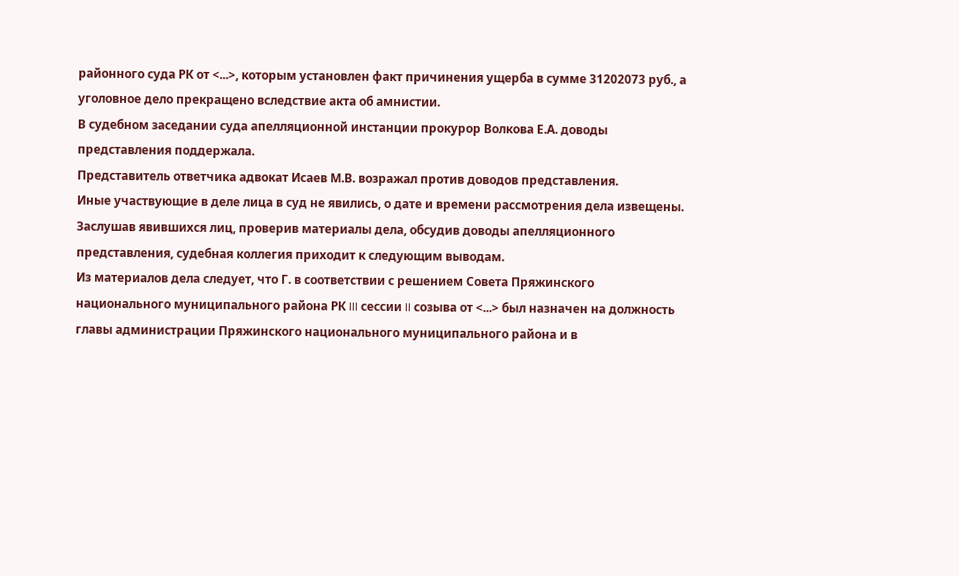районного суда РК от <...>, которым установлен факт причинения ущерба в сумме 31202073 руб., а уголовное дело прекращено вследствие акта об амнистии.
В судебном заседании суда апелляционной инстанции прокурор Волкова Е.А. доводы представления поддержала.
Представитель ответчика адвокат Исаев М.В. возражал против доводов представления.
Иные участвующие в деле лица в суд не явились, о дате и времени рассмотрения дела извещены.
Заслушав явившихся лиц, проверив материалы дела, обсудив доводы апелляционного представления, судебная коллегия приходит к следующим выводам.
Из материалов дела следует, что Г. в соответствии с решением Совета Пряжинского национального муниципального района РК III сессии II созыва от <...> был назначен на должность главы администрации Пряжинского национального муниципального района и в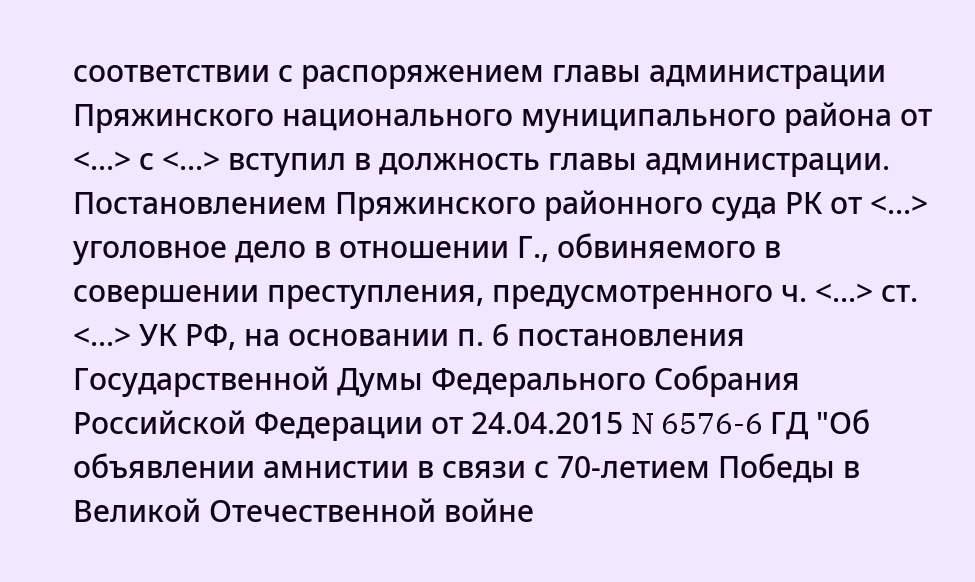соответствии с распоряжением главы администрации Пряжинского национального муниципального района от <...> с <...> вступил в должность главы администрации.
Постановлением Пряжинского районного суда РК от <...> уголовное дело в отношении Г., обвиняемого в совершении преступления, предусмотренного ч. <...> ст. <...> УК РФ, на основании п. 6 постановления Государственной Думы Федерального Собрания Российской Федерации от 24.04.2015 N 6576-6 ГД "Об объявлении амнистии в связи с 70-летием Победы в Великой Отечественной войне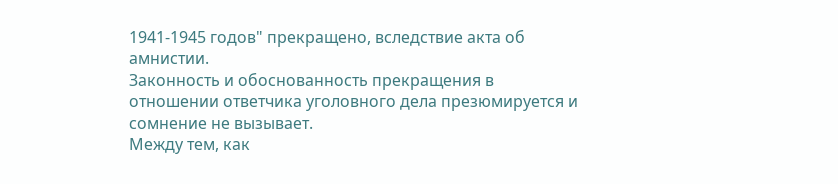1941-1945 годов" прекращено, вследствие акта об амнистии.
Законность и обоснованность прекращения в отношении ответчика уголовного дела презюмируется и сомнение не вызывает.
Между тем, как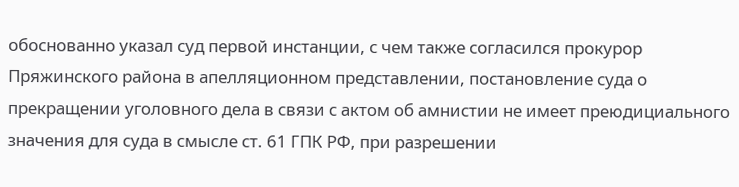обоснованно указал суд первой инстанции, с чем также согласился прокурор Пряжинского района в апелляционном представлении, постановление суда о прекращении уголовного дела в связи с актом об амнистии не имеет преюдициального значения для суда в смысле ст. 61 ГПК РФ, при разрешении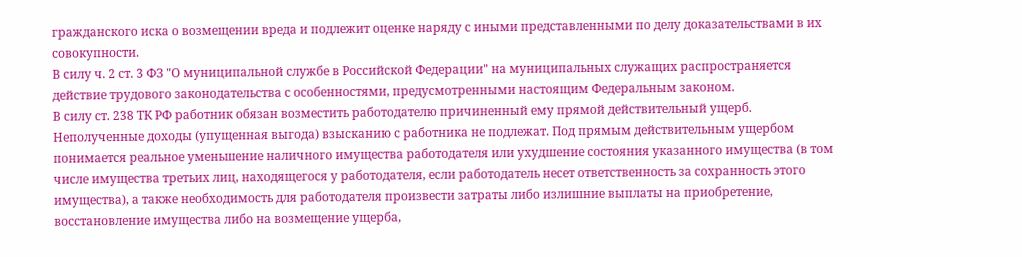гражданского иска о возмещении вреда и подлежит оценке наряду с иными представленными по делу доказательствами в их совокупности.
В силу ч. 2 ст. 3 ФЗ "О муниципальной службе в Российской Федерации" на муниципальных служащих распространяется действие трудового законодательства с особенностями, предусмотренными настоящим Федеральным законом.
В силу ст. 238 ТК РФ работник обязан возместить работодателю причиненный ему прямой действительный ущерб. Неполученные доходы (упущенная выгода) взысканию с работника не подлежат. Под прямым действительным ущербом понимается реальное уменьшение наличного имущества работодателя или ухудшение состояния указанного имущества (в том числе имущества третьих лиц, находящегося у работодателя, если работодатель несет ответственность за сохранность этого имущества), а также необходимость для работодателя произвести затраты либо излишние выплаты на приобретение, восстановление имущества либо на возмещение ущерба,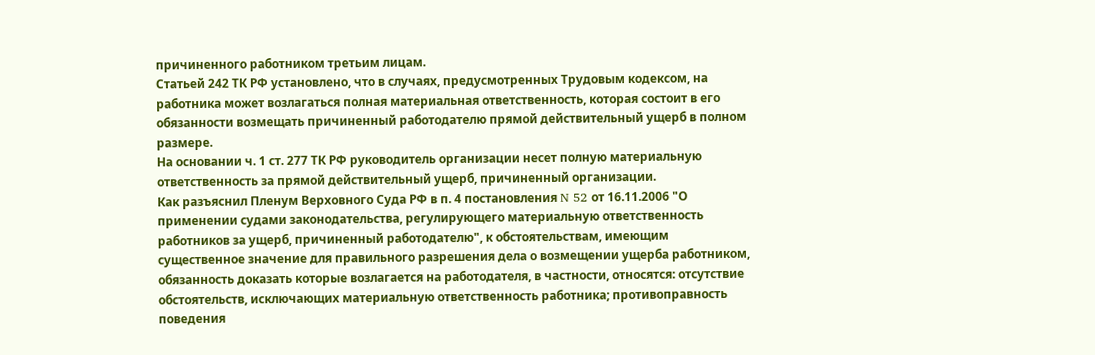причиненного работником третьим лицам.
Статьей 242 ТК РФ установлено, что в случаях, предусмотренных Трудовым кодексом, на работника может возлагаться полная материальная ответственность, которая состоит в его обязанности возмещать причиненный работодателю прямой действительный ущерб в полном размере.
На основании ч. 1 ст. 277 ТК РФ руководитель организации несет полную материальную ответственность за прямой действительный ущерб, причиненный организации.
Как разъяснил Пленум Верховного Суда РФ в п. 4 постановления N 52 от 16.11.2006 "О применении судами законодательства, регулирующего материальную ответственность работников за ущерб, причиненный работодателю", к обстоятельствам, имеющим существенное значение для правильного разрешения дела о возмещении ущерба работником, обязанность доказать которые возлагается на работодателя, в частности, относятся: отсутствие обстоятельств, исключающих материальную ответственность работника; противоправность поведения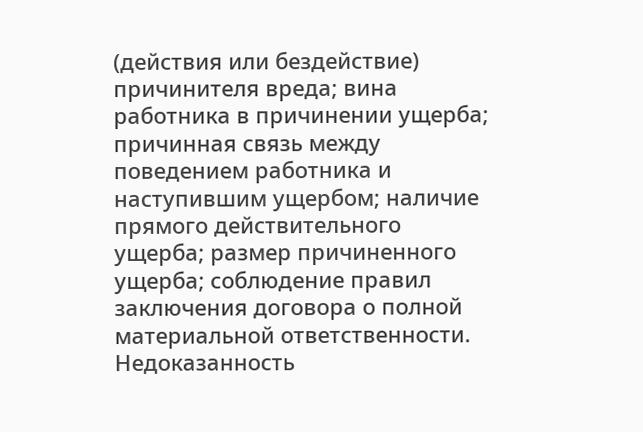(действия или бездействие) причинителя вреда; вина работника в причинении ущерба; причинная связь между поведением работника и наступившим ущербом; наличие прямого действительного ущерба; размер причиненного ущерба; соблюдение правил заключения договора о полной материальной ответственности.
Недоказанность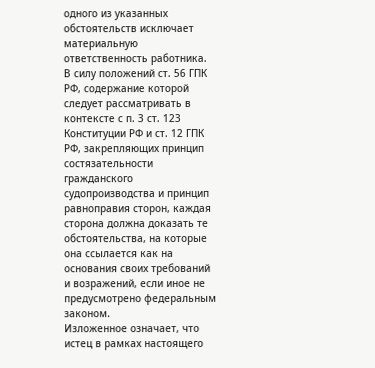одного из указанных обстоятельств исключает материальную ответственность работника.
В силу положений ст. 56 ГПК РФ, содержание которой следует рассматривать в контексте с п. 3 ст. 123 Конституции РФ и ст. 12 ГПК РФ, закрепляющих принцип состязательности гражданского судопроизводства и принцип равноправия сторон, каждая сторона должна доказать те обстоятельства, на которые она ссылается как на основания своих требований и возражений, если иное не предусмотрено федеральным законом.
Изложенное означает, что истец в рамках настоящего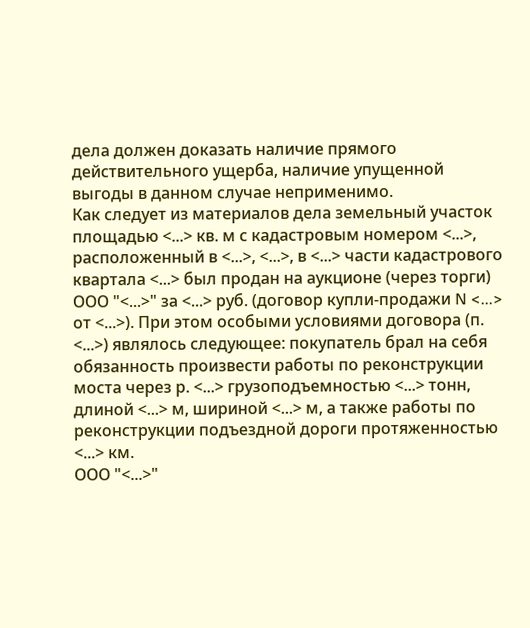дела должен доказать наличие прямого действительного ущерба, наличие упущенной выгоды в данном случае неприменимо.
Как следует из материалов дела земельный участок площадью <...> кв. м с кадастровым номером <...>, расположенный в <...>, <...>, в <...> части кадастрового квартала <...> был продан на аукционе (через торги) ООО "<...>" за <...> руб. (договор купли-продажи N <...> от <...>). При этом особыми условиями договора (п. <...>) являлось следующее: покупатель брал на себя обязанность произвести работы по реконструкции моста через р. <...> грузоподъемностью <...> тонн, длиной <...> м, шириной <...> м, а также работы по реконструкции подъездной дороги протяженностью <...> км.
ООО "<...>"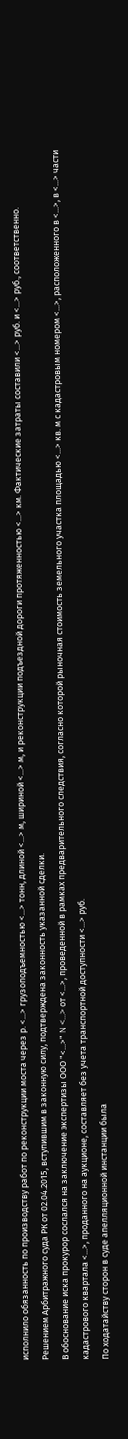исполнило обязанность по производству работ по реконструкции моста через р. <...> грузоподъемностью <...> тонн, длиной <...> м, шириной <...> м, и реконструкции подъездной дороги протяженностью <...> км. Фактические затраты составили <...> руб. и <...> руб., соответственно.
Решением Арбитражного суда РК от 02.04.2015, вступившим в законную силу, подтверждена законность указанной сделки.
В обоснование иска прокурор сослался на заключение экспертизы ООО "<...>" N <...> от <...>, проведенной в рамках предварительного следствия, согласно которой рыночная стоимость земельного участка площадью <...> кв. м с кадастровым номером <...>, расположенного в <...>, в <...> части кадастрового квартала <...>, проданного на аукционе, составляет без учета транспортной доступности <...> руб.
По ходатайству сторон в суде апелляционной инстанции была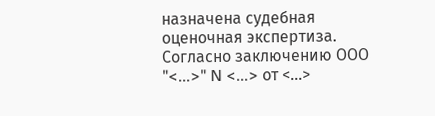назначена судебная оценочная экспертиза. Согласно заключению ООО "<...>" N <...> от <...>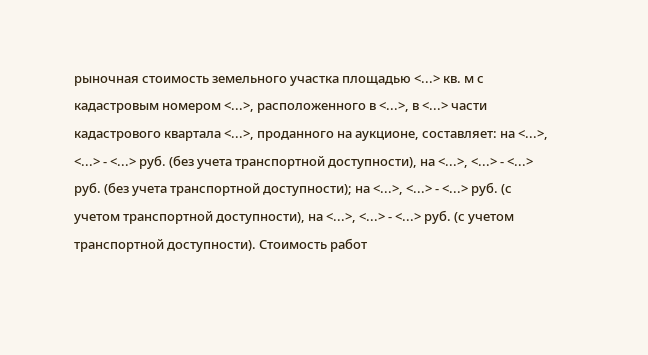рыночная стоимость земельного участка площадью <...> кв. м с кадастровым номером <...>, расположенного в <...>, в <...> части кадастрового квартала <...>, проданного на аукционе, составляет: на <...>, <...> - <...> руб. (без учета транспортной доступности), на <...>, <...> - <...> руб. (без учета транспортной доступности); на <...>, <...> - <...> руб. (с учетом транспортной доступности), на <...>, <...> - <...> руб. (с учетом транспортной доступности). Стоимость работ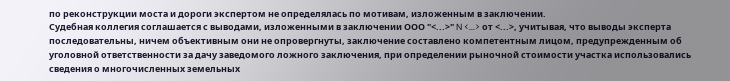по реконструкции моста и дороги экспертом не определялась по мотивам, изложенным в заключении.
Судебная коллегия соглашается с выводами, изложенными в заключении ООО "<...>" N <...> от <...>, учитывая, что выводы эксперта последовательны, ничем объективным они не опровергнуты, заключение составлено компетентным лицом, предупрежденным об уголовной ответственности за дачу заведомого ложного заключения, при определении рыночной стоимости участка использовались сведения о многочисленных земельных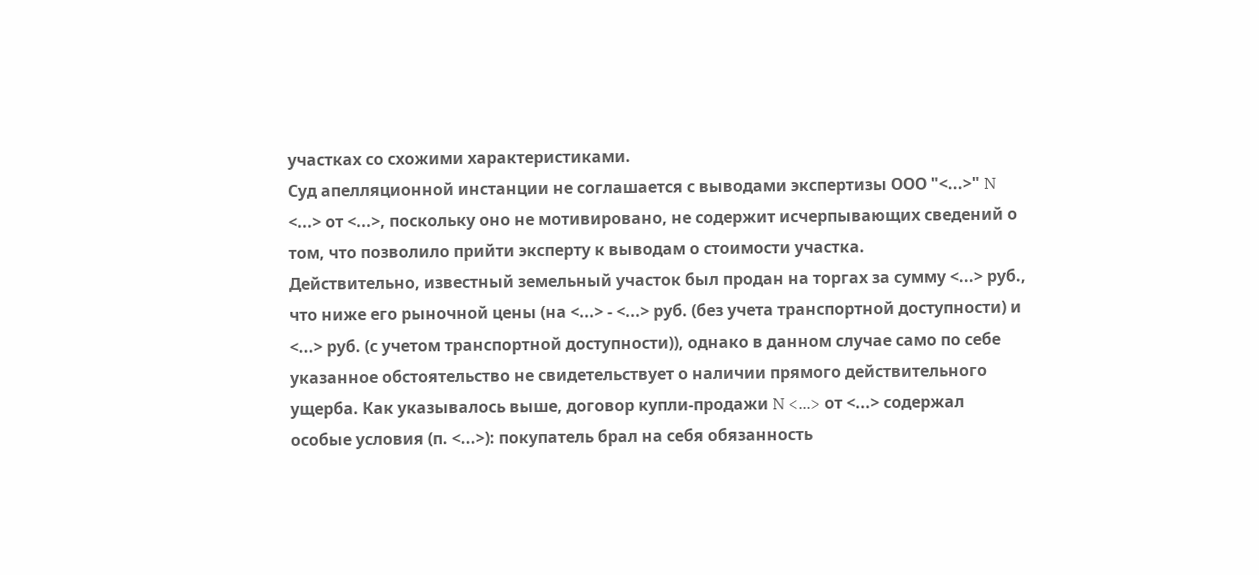участках со схожими характеристиками.
Суд апелляционной инстанции не соглашается с выводами экспертизы ООО "<...>" N <...> от <...>, поскольку оно не мотивировано, не содержит исчерпывающих сведений о том, что позволило прийти эксперту к выводам о стоимости участка.
Действительно, известный земельный участок был продан на торгах за сумму <...> руб., что ниже его рыночной цены (на <...> - <...> руб. (без учета транспортной доступности) и <...> руб. (с учетом транспортной доступности)), однако в данном случае само по себе указанное обстоятельство не свидетельствует о наличии прямого действительного ущерба. Как указывалось выше, договор купли-продажи N <...> от <...> содержал особые условия (п. <...>): покупатель брал на себя обязанность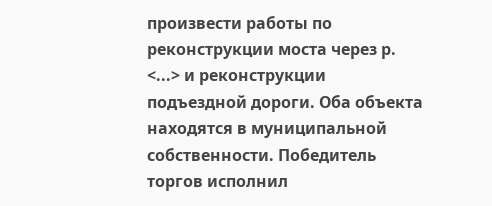произвести работы по реконструкции моста через р. <...> и реконструкции подъездной дороги. Оба объекта находятся в муниципальной собственности. Победитель торгов исполнил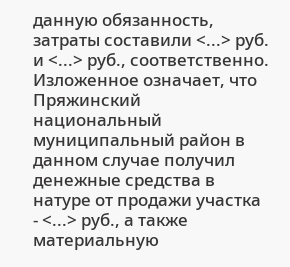данную обязанность, затраты составили <...> руб. и <...> руб., соответственно. Изложенное означает, что Пряжинский национальный муниципальный район в данном случае получил денежные средства в натуре от продажи участка - <...> руб., а также материальную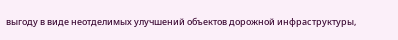выгоду в виде неотделимых улучшений объектов дорожной инфраструктуры,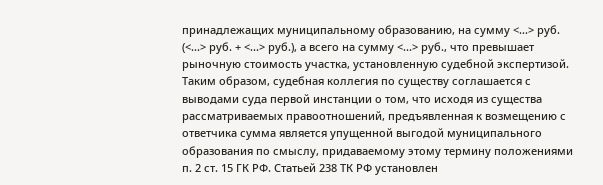принадлежащих муниципальному образованию, на сумму <...> руб. (<...> руб. + <...> руб.), а всего на сумму <...> руб., что превышает рыночную стоимость участка, установленную судебной экспертизой.
Таким образом, судебная коллегия по существу соглашается с выводами суда первой инстанции о том, что исходя из существа рассматриваемых правоотношений, предъявленная к возмещению с ответчика сумма является упущенной выгодой муниципального образования по смыслу, придаваемому этому термину положениями п. 2 ст. 15 ГК РФ. Статьей 238 ТК РФ установлен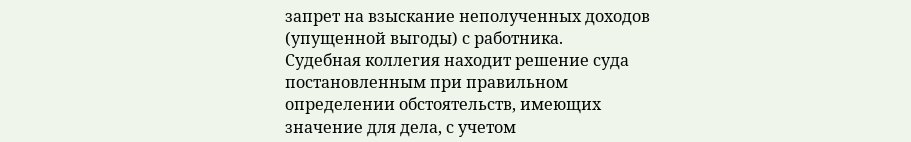запрет на взыскание неполученных доходов (упущенной выгоды) с работника.
Судебная коллегия находит решение суда постановленным при правильном определении обстоятельств, имеющих значение для дела, с учетом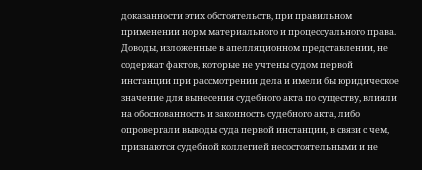доказанности этих обстоятельств, при правильном применении норм материального и процессуального права.
Доводы, изложенные в апелляционном представлении, не содержат фактов, которые не учтены судом первой инстанции при рассмотрении дела и имели бы юридическое значение для вынесения судебного акта по существу, влияли на обоснованность и законность судебного акта, либо опровергали выводы суда первой инстанции, в связи с чем, признаются судебной коллегией несостоятельными и не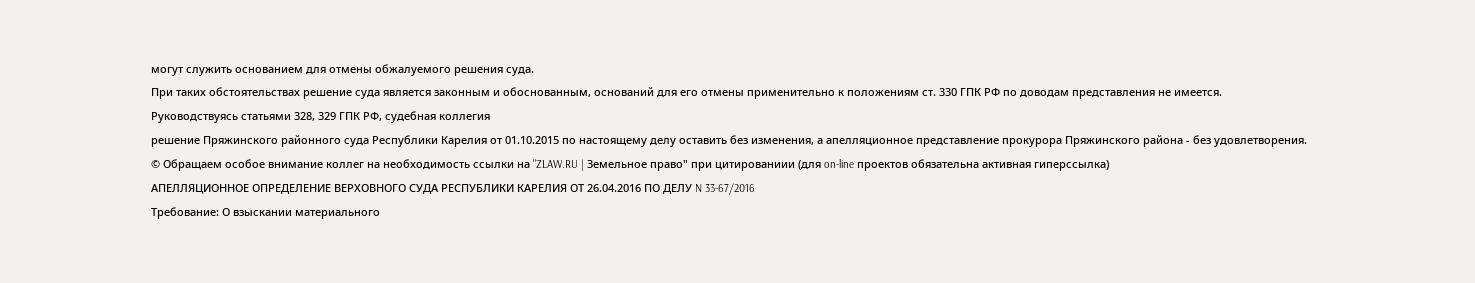могут служить основанием для отмены обжалуемого решения суда.
При таких обстоятельствах решение суда является законным и обоснованным, оснований для его отмены применительно к положениям ст. 330 ГПК РФ по доводам представления не имеется.
Руководствуясь статьями 328, 329 ГПК РФ, судебная коллегия
решение Пряжинского районного суда Республики Карелия от 01.10.2015 по настоящему делу оставить без изменения, а апелляционное представление прокурора Пряжинского района - без удовлетворения.
© Обращаем особое внимание коллег на необходимость ссылки на "ZLAW.RU | Земельное право" при цитированиии (для on-line проектов обязательна активная гиперссылка)
АПЕЛЛЯЦИОННОЕ ОПРЕДЕЛЕНИЕ ВЕРХОВНОГО СУДА РЕСПУБЛИКИ КАРЕЛИЯ ОТ 26.04.2016 ПО ДЕЛУ N 33-67/2016
Требование: О взыскании материального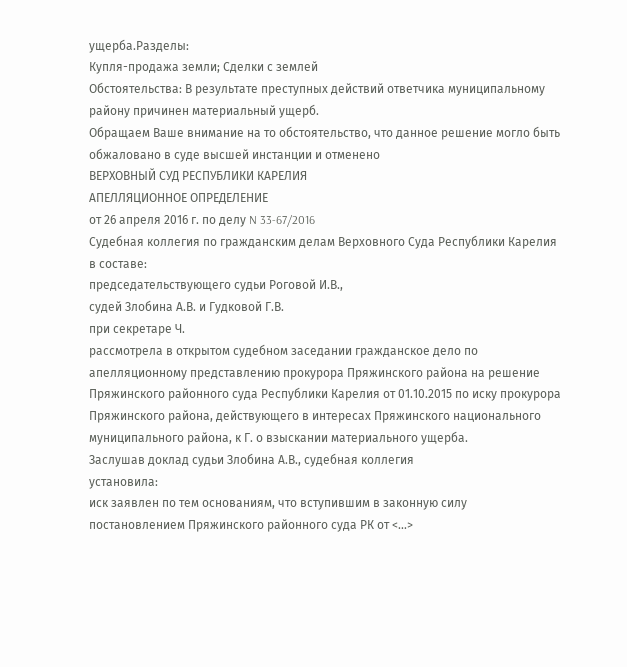ущерба.Разделы:
Купля-продажа земли; Сделки с землей
Обстоятельства: В результате преступных действий ответчика муниципальному району причинен материальный ущерб.
Обращаем Ваше внимание на то обстоятельство, что данное решение могло быть обжаловано в суде высшей инстанции и отменено
ВЕРХОВНЫЙ СУД РЕСПУБЛИКИ КАРЕЛИЯ
АПЕЛЛЯЦИОННОЕ ОПРЕДЕЛЕНИЕ
от 26 апреля 2016 г. по делу N 33-67/2016
Судебная коллегия по гражданским делам Верховного Суда Республики Карелия в составе:
председательствующего судьи Роговой И.В.,
судей Злобина А.В. и Гудковой Г.В.
при секретаре Ч.
рассмотрела в открытом судебном заседании гражданское дело по апелляционному представлению прокурора Пряжинского района на решение Пряжинского районного суда Республики Карелия от 01.10.2015 по иску прокурора Пряжинского района, действующего в интересах Пряжинского национального муниципального района, к Г. о взыскании материального ущерба.
Заслушав доклад судьи Злобина А.В., судебная коллегия
установила:
иск заявлен по тем основаниям, что вступившим в законную силу постановлением Пряжинского районного суда РК от <...>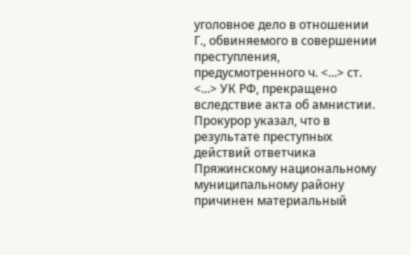уголовное дело в отношении Г., обвиняемого в совершении преступления, предусмотренного ч. <...> ст. <...> УК РФ, прекращено вследствие акта об амнистии. Прокурор указал, что в результате преступных действий ответчика Пряжинскому национальному муниципальному району причинен материальный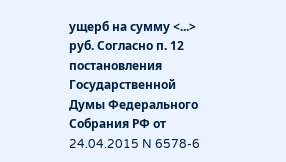ущерб на сумму <...> руб. Согласно п. 12 постановления Государственной Думы Федерального Собрания РФ от 24.04.2015 N 6578-6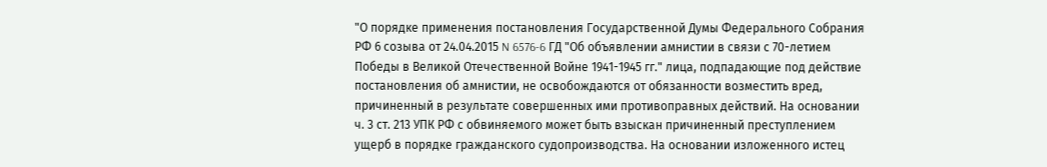"О порядке применения постановления Государственной Думы Федерального Собрания РФ 6 созыва от 24.04.2015 N 6576-6 ГД "Об объявлении амнистии в связи с 70-летием Победы в Великой Отечественной Войне 1941-1945 гг." лица, подпадающие под действие постановления об амнистии, не освобождаются от обязанности возместить вред, причиненный в результате совершенных ими противоправных действий. На основании ч. 3 ст. 213 УПК РФ с обвиняемого может быть взыскан причиненный преступлением ущерб в порядке гражданского судопроизводства. На основании изложенного истец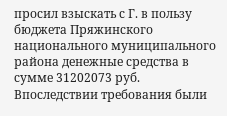просил взыскать с Г. в пользу бюджета Пряжинского национального муниципального района денежные средства в сумме 31202073 руб.
Впоследствии требования были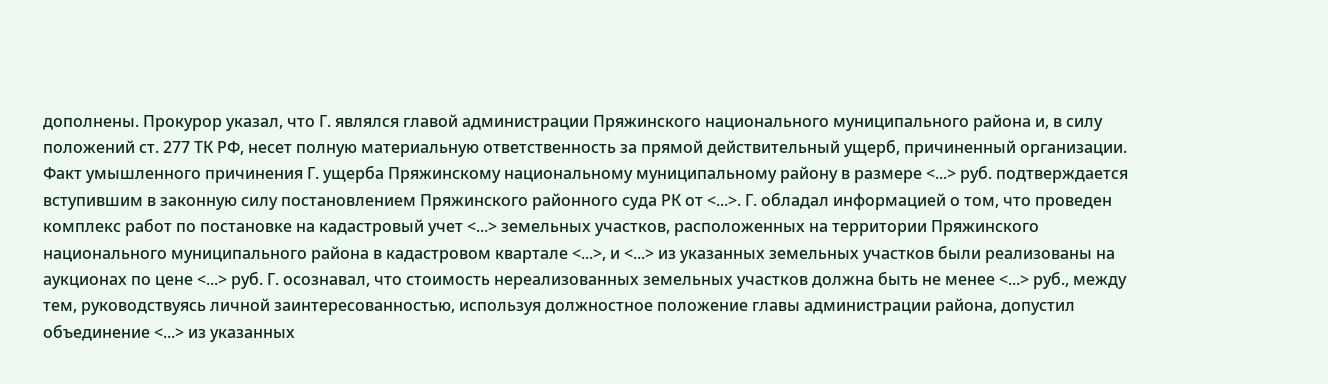дополнены. Прокурор указал, что Г. являлся главой администрации Пряжинского национального муниципального района и, в силу положений ст. 277 ТК РФ, несет полную материальную ответственность за прямой действительный ущерб, причиненный организации. Факт умышленного причинения Г. ущерба Пряжинскому национальному муниципальному району в размере <...> руб. подтверждается вступившим в законную силу постановлением Пряжинского районного суда РК от <...>. Г. обладал информацией о том, что проведен комплекс работ по постановке на кадастровый учет <...> земельных участков, расположенных на территории Пряжинского национального муниципального района в кадастровом квартале <...>, и <...> из указанных земельных участков были реализованы на аукционах по цене <...> руб. Г. осознавал, что стоимость нереализованных земельных участков должна быть не менее <...> руб., между тем, руководствуясь личной заинтересованностью, используя должностное положение главы администрации района, допустил объединение <...> из указанных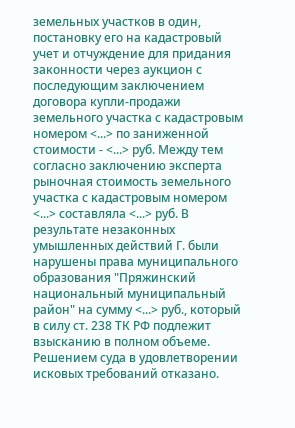земельных участков в один, постановку его на кадастровый учет и отчуждение для придания законности через аукцион с последующим заключением договора купли-продажи земельного участка с кадастровым номером <...> по заниженной стоимости - <...> руб. Между тем согласно заключению эксперта рыночная стоимость земельного участка с кадастровым номером <...> составляла <...> руб. В результате незаконных умышленных действий Г. были нарушены права муниципального образования "Пряжинский национальный муниципальный район" на сумму <...> руб., который в силу ст. 238 ТК РФ подлежит взысканию в полном объеме.
Решением суда в удовлетворении исковых требований отказано.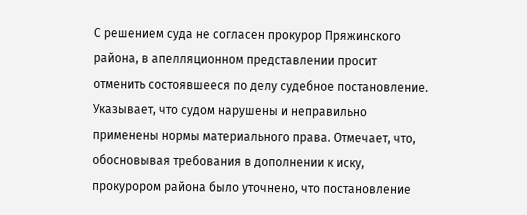С решением суда не согласен прокурор Пряжинского района, в апелляционном представлении просит отменить состоявшееся по делу судебное постановление. Указывает, что судом нарушены и неправильно применены нормы материального права. Отмечает, что, обосновывая требования в дополнении к иску, прокурором района было уточнено, что постановление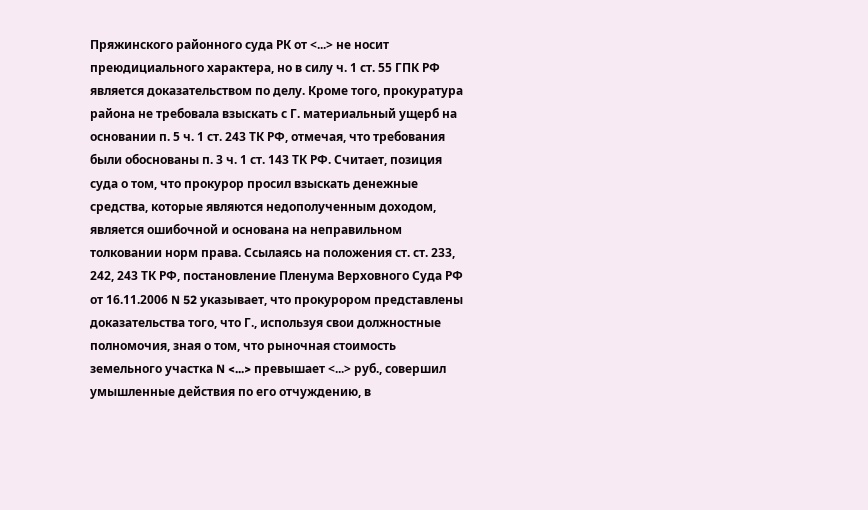Пряжинского районного суда РК от <...> не носит преюдициального характера, но в силу ч. 1 ст. 55 ГПК РФ является доказательством по делу. Кроме того, прокуратура района не требовала взыскать с Г. материальный ущерб на основании п. 5 ч. 1 ст. 243 ТК РФ, отмечая, что требования были обоснованы п. 3 ч. 1 ст. 143 ТК РФ. Считает, позиция суда о том, что прокурор просил взыскать денежные средства, которые являются недополученным доходом, является ошибочной и основана на неправильном толковании норм права. Ссылаясь на положения ст. ст. 233, 242, 243 ТК РФ, постановление Пленума Верховного Суда РФ от 16.11.2006 N 52 указывает, что прокурором представлены доказательства того, что Г., используя свои должностные полномочия, зная о том, что рыночная стоимость земельного участка N <...> превышает <...> руб., совершил умышленные действия по его отчуждению, в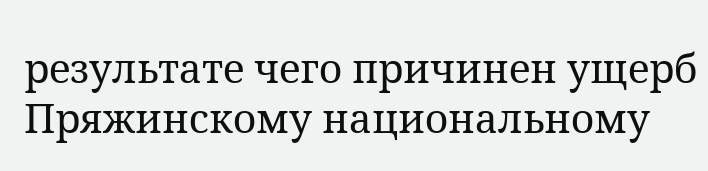результате чего причинен ущерб Пряжинскому национальному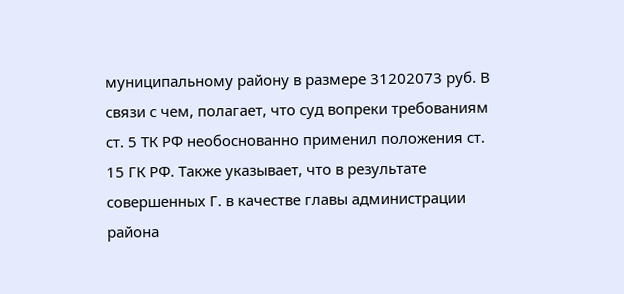муниципальному району в размере 31202073 руб. В связи с чем, полагает, что суд вопреки требованиям ст. 5 ТК РФ необоснованно применил положения ст. 15 ГК РФ. Также указывает, что в результате совершенных Г. в качестве главы администрации района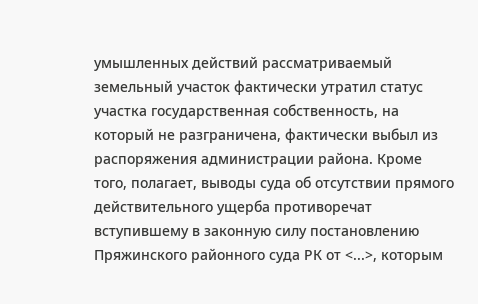умышленных действий рассматриваемый земельный участок фактически утратил статус участка государственная собственность, на который не разграничена, фактически выбыл из распоряжения администрации района. Кроме того, полагает, выводы суда об отсутствии прямого действительного ущерба противоречат вступившему в законную силу постановлению Пряжинского районного суда РК от <...>, которым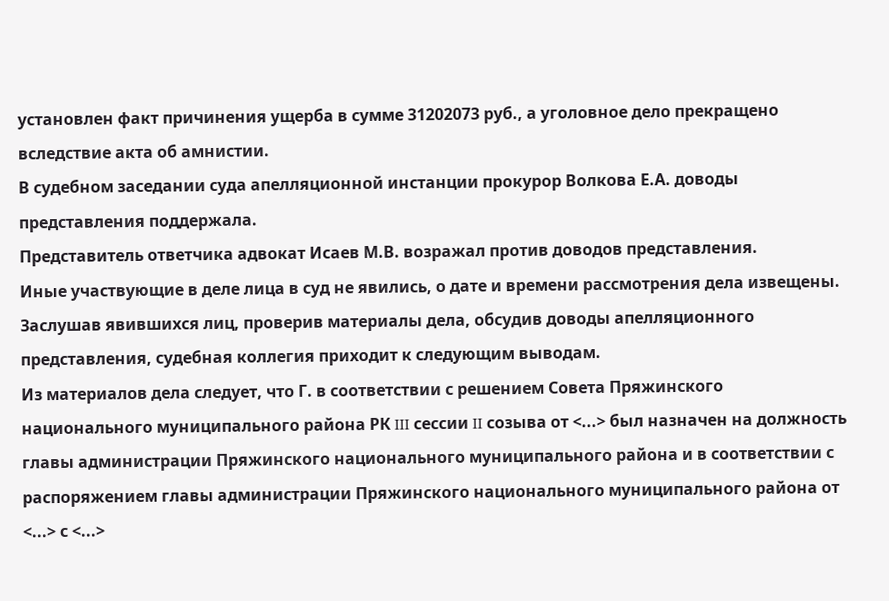установлен факт причинения ущерба в сумме 31202073 руб., а уголовное дело прекращено вследствие акта об амнистии.
В судебном заседании суда апелляционной инстанции прокурор Волкова Е.А. доводы представления поддержала.
Представитель ответчика адвокат Исаев М.В. возражал против доводов представления.
Иные участвующие в деле лица в суд не явились, о дате и времени рассмотрения дела извещены.
Заслушав явившихся лиц, проверив материалы дела, обсудив доводы апелляционного представления, судебная коллегия приходит к следующим выводам.
Из материалов дела следует, что Г. в соответствии с решением Совета Пряжинского национального муниципального района РК III сессии II созыва от <...> был назначен на должность главы администрации Пряжинского национального муниципального района и в соответствии с распоряжением главы администрации Пряжинского национального муниципального района от <...> с <...>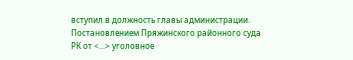вступил в должность главы администрации.
Постановлением Пряжинского районного суда РК от <...> уголовное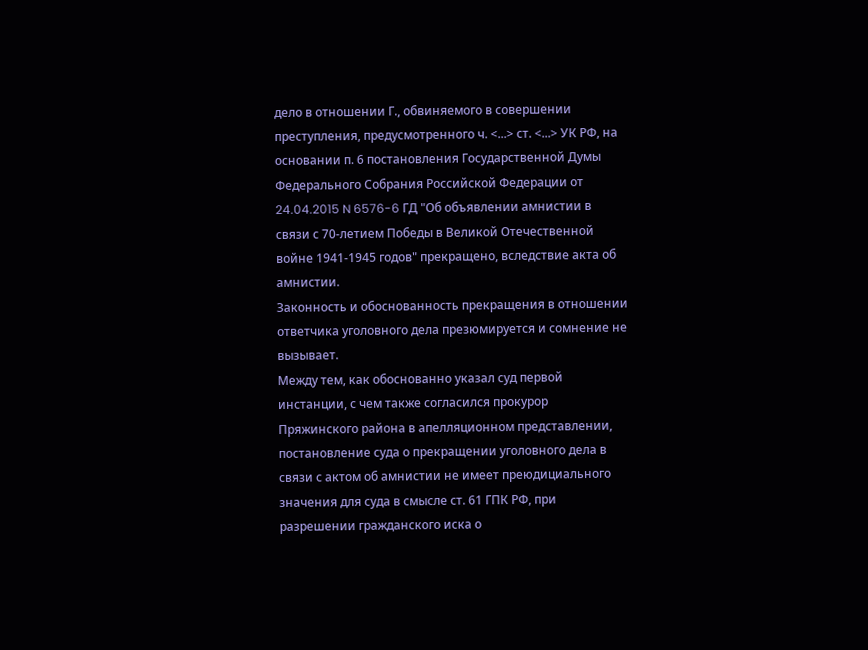дело в отношении Г., обвиняемого в совершении преступления, предусмотренного ч. <...> ст. <...> УК РФ, на основании п. 6 постановления Государственной Думы Федерального Собрания Российской Федерации от 24.04.2015 N 6576-6 ГД "Об объявлении амнистии в связи с 70-летием Победы в Великой Отечественной войне 1941-1945 годов" прекращено, вследствие акта об амнистии.
Законность и обоснованность прекращения в отношении ответчика уголовного дела презюмируется и сомнение не вызывает.
Между тем, как обоснованно указал суд первой инстанции, с чем также согласился прокурор Пряжинского района в апелляционном представлении, постановление суда о прекращении уголовного дела в связи с актом об амнистии не имеет преюдициального значения для суда в смысле ст. 61 ГПК РФ, при разрешении гражданского иска о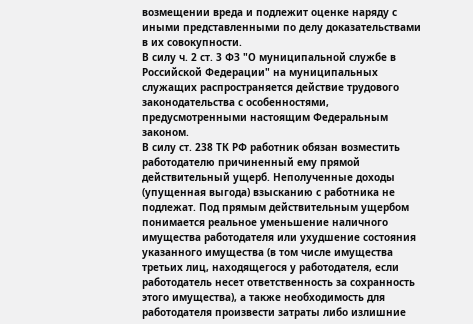возмещении вреда и подлежит оценке наряду с иными представленными по делу доказательствами в их совокупности.
В силу ч. 2 ст. 3 ФЗ "О муниципальной службе в Российской Федерации" на муниципальных служащих распространяется действие трудового законодательства с особенностями, предусмотренными настоящим Федеральным законом.
В силу ст. 238 ТК РФ работник обязан возместить работодателю причиненный ему прямой действительный ущерб. Неполученные доходы (упущенная выгода) взысканию с работника не подлежат. Под прямым действительным ущербом понимается реальное уменьшение наличного имущества работодателя или ухудшение состояния указанного имущества (в том числе имущества третьих лиц, находящегося у работодателя, если работодатель несет ответственность за сохранность этого имущества), а также необходимость для работодателя произвести затраты либо излишние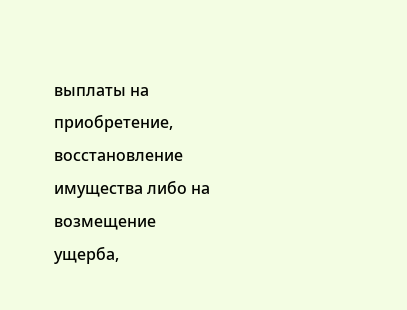выплаты на приобретение, восстановление имущества либо на возмещение ущерба,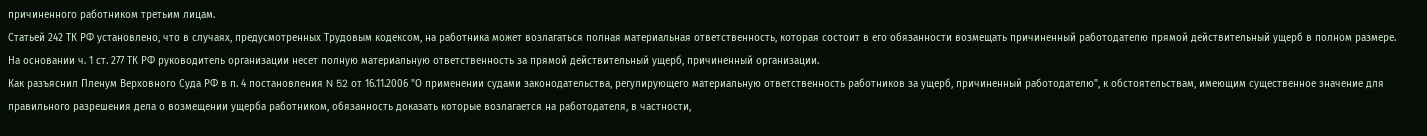причиненного работником третьим лицам.
Статьей 242 ТК РФ установлено, что в случаях, предусмотренных Трудовым кодексом, на работника может возлагаться полная материальная ответственность, которая состоит в его обязанности возмещать причиненный работодателю прямой действительный ущерб в полном размере.
На основании ч. 1 ст. 277 ТК РФ руководитель организации несет полную материальную ответственность за прямой действительный ущерб, причиненный организации.
Как разъяснил Пленум Верховного Суда РФ в п. 4 постановления N 52 от 16.11.2006 "О применении судами законодательства, регулирующего материальную ответственность работников за ущерб, причиненный работодателю", к обстоятельствам, имеющим существенное значение для правильного разрешения дела о возмещении ущерба работником, обязанность доказать которые возлагается на работодателя, в частности,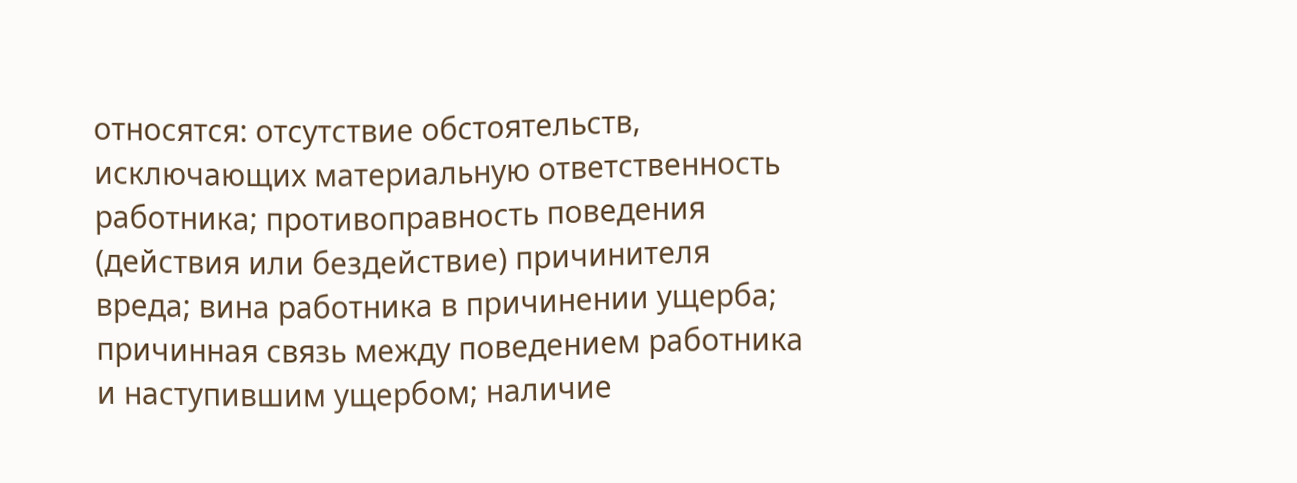относятся: отсутствие обстоятельств, исключающих материальную ответственность работника; противоправность поведения (действия или бездействие) причинителя вреда; вина работника в причинении ущерба; причинная связь между поведением работника и наступившим ущербом; наличие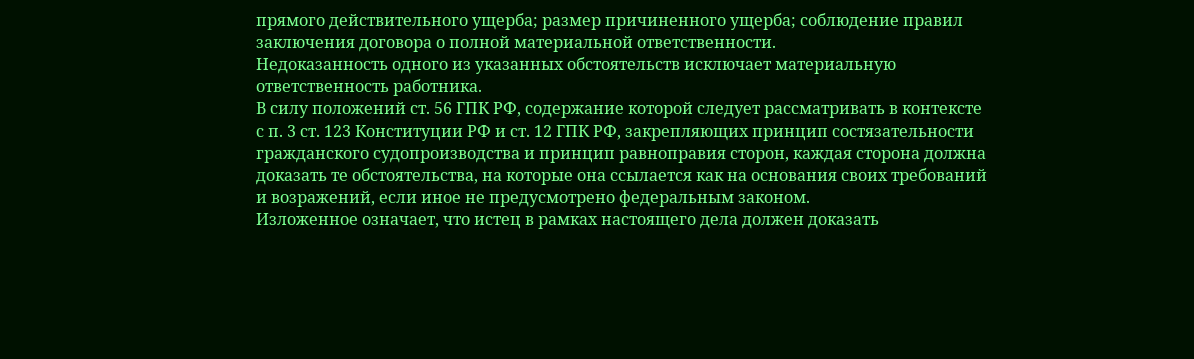прямого действительного ущерба; размер причиненного ущерба; соблюдение правил заключения договора о полной материальной ответственности.
Недоказанность одного из указанных обстоятельств исключает материальную ответственность работника.
В силу положений ст. 56 ГПК РФ, содержание которой следует рассматривать в контексте с п. 3 ст. 123 Конституции РФ и ст. 12 ГПК РФ, закрепляющих принцип состязательности гражданского судопроизводства и принцип равноправия сторон, каждая сторона должна доказать те обстоятельства, на которые она ссылается как на основания своих требований и возражений, если иное не предусмотрено федеральным законом.
Изложенное означает, что истец в рамках настоящего дела должен доказать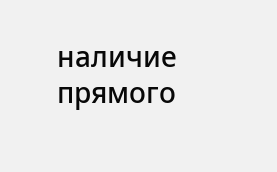наличие прямого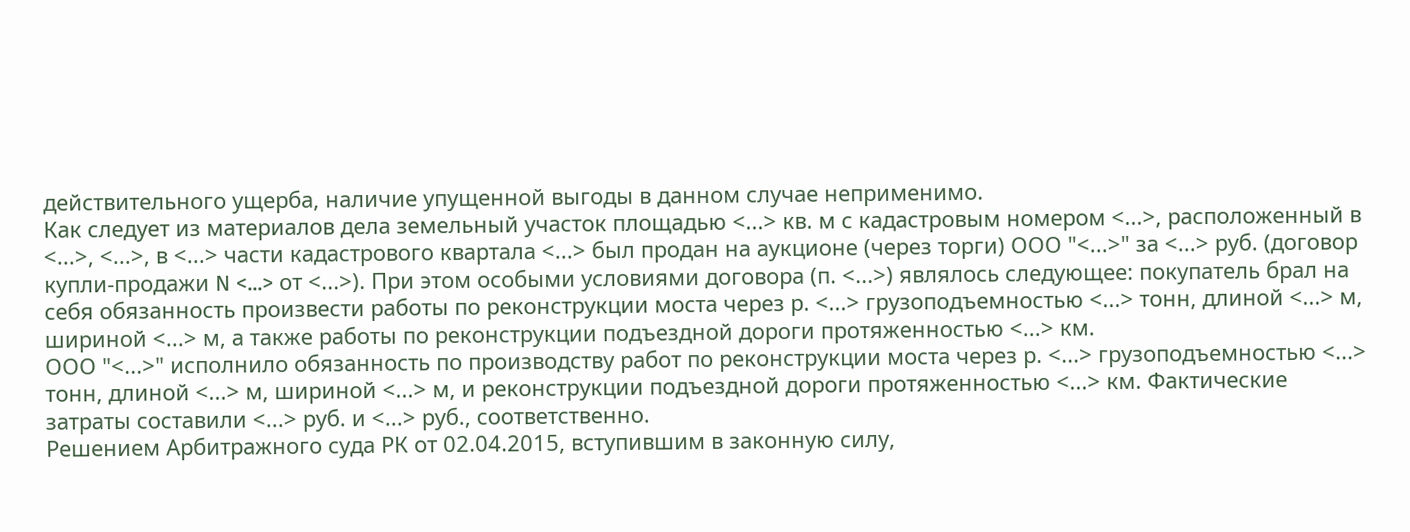действительного ущерба, наличие упущенной выгоды в данном случае неприменимо.
Как следует из материалов дела земельный участок площадью <...> кв. м с кадастровым номером <...>, расположенный в <...>, <...>, в <...> части кадастрового квартала <...> был продан на аукционе (через торги) ООО "<...>" за <...> руб. (договор купли-продажи N <...> от <...>). При этом особыми условиями договора (п. <...>) являлось следующее: покупатель брал на себя обязанность произвести работы по реконструкции моста через р. <...> грузоподъемностью <...> тонн, длиной <...> м, шириной <...> м, а также работы по реконструкции подъездной дороги протяженностью <...> км.
ООО "<...>" исполнило обязанность по производству работ по реконструкции моста через р. <...> грузоподъемностью <...> тонн, длиной <...> м, шириной <...> м, и реконструкции подъездной дороги протяженностью <...> км. Фактические затраты составили <...> руб. и <...> руб., соответственно.
Решением Арбитражного суда РК от 02.04.2015, вступившим в законную силу,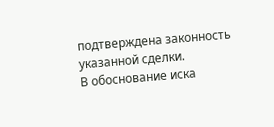подтверждена законность указанной сделки.
В обоснование иска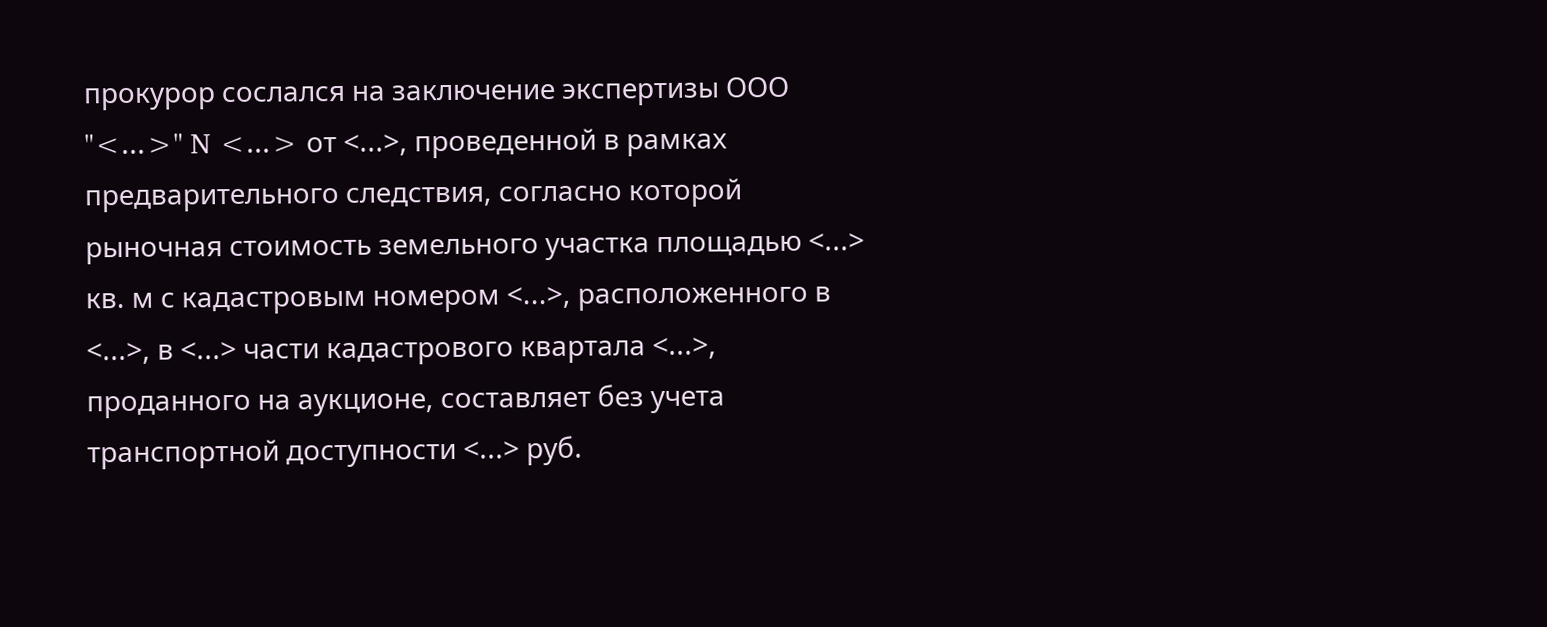прокурор сослался на заключение экспертизы ООО "<...>" N <...> от <...>, проведенной в рамках предварительного следствия, согласно которой рыночная стоимость земельного участка площадью <...> кв. м с кадастровым номером <...>, расположенного в <...>, в <...> части кадастрового квартала <...>, проданного на аукционе, составляет без учета транспортной доступности <...> руб.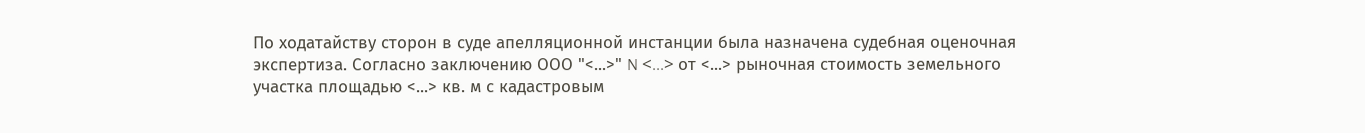По ходатайству сторон в суде апелляционной инстанции была назначена судебная оценочная экспертиза. Согласно заключению ООО "<...>" N <...> от <...> рыночная стоимость земельного участка площадью <...> кв. м с кадастровым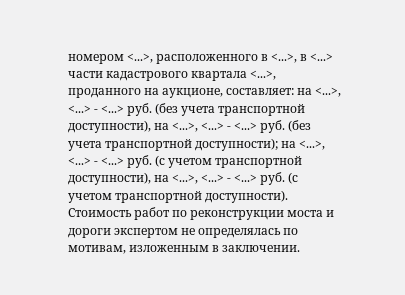номером <...>, расположенного в <...>, в <...> части кадастрового квартала <...>, проданного на аукционе, составляет: на <...>, <...> - <...> руб. (без учета транспортной доступности), на <...>, <...> - <...> руб. (без учета транспортной доступности); на <...>, <...> - <...> руб. (с учетом транспортной доступности), на <...>, <...> - <...> руб. (с учетом транспортной доступности). Стоимость работ по реконструкции моста и дороги экспертом не определялась по мотивам, изложенным в заключении.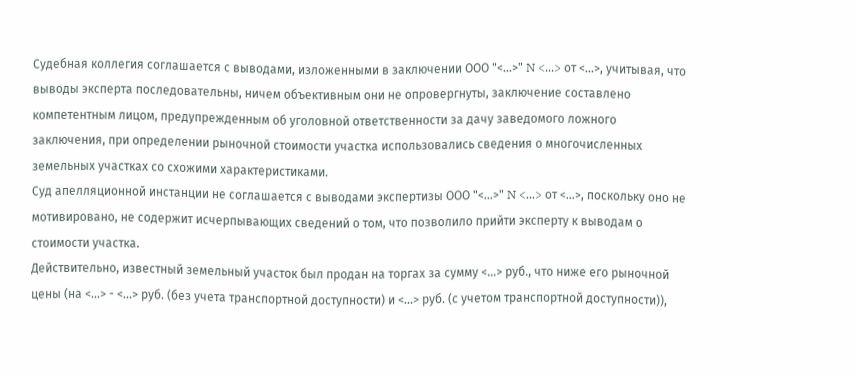Судебная коллегия соглашается с выводами, изложенными в заключении ООО "<...>" N <...> от <...>, учитывая, что выводы эксперта последовательны, ничем объективным они не опровергнуты, заключение составлено компетентным лицом, предупрежденным об уголовной ответственности за дачу заведомого ложного заключения, при определении рыночной стоимости участка использовались сведения о многочисленных земельных участках со схожими характеристиками.
Суд апелляционной инстанции не соглашается с выводами экспертизы ООО "<...>" N <...> от <...>, поскольку оно не мотивировано, не содержит исчерпывающих сведений о том, что позволило прийти эксперту к выводам о стоимости участка.
Действительно, известный земельный участок был продан на торгах за сумму <...> руб., что ниже его рыночной цены (на <...> - <...> руб. (без учета транспортной доступности) и <...> руб. (с учетом транспортной доступности)),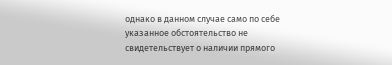однако в данном случае само по себе указанное обстоятельство не свидетельствует о наличии прямого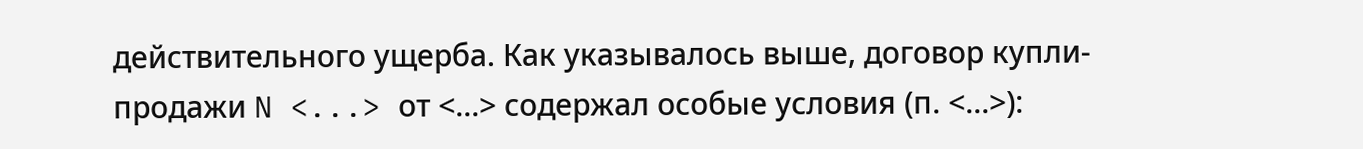действительного ущерба. Как указывалось выше, договор купли-продажи N <...> от <...> содержал особые условия (п. <...>):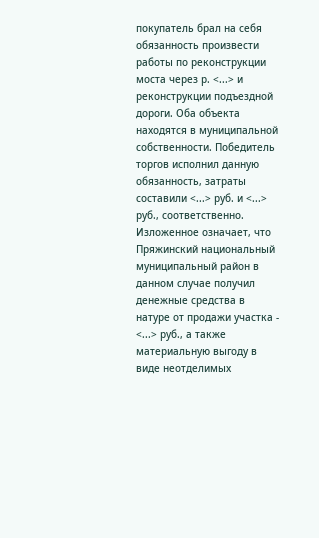покупатель брал на себя обязанность произвести работы по реконструкции моста через р. <...> и реконструкции подъездной дороги. Оба объекта находятся в муниципальной собственности. Победитель торгов исполнил данную обязанность, затраты составили <...> руб. и <...> руб., соответственно. Изложенное означает, что Пряжинский национальный муниципальный район в данном случае получил денежные средства в натуре от продажи участка - <...> руб., а также материальную выгоду в виде неотделимых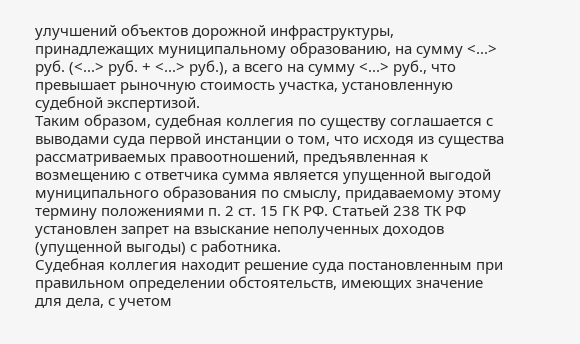улучшений объектов дорожной инфраструктуры, принадлежащих муниципальному образованию, на сумму <...> руб. (<...> руб. + <...> руб.), а всего на сумму <...> руб., что превышает рыночную стоимость участка, установленную судебной экспертизой.
Таким образом, судебная коллегия по существу соглашается с выводами суда первой инстанции о том, что исходя из существа рассматриваемых правоотношений, предъявленная к возмещению с ответчика сумма является упущенной выгодой муниципального образования по смыслу, придаваемому этому термину положениями п. 2 ст. 15 ГК РФ. Статьей 238 ТК РФ установлен запрет на взыскание неполученных доходов (упущенной выгоды) с работника.
Судебная коллегия находит решение суда постановленным при правильном определении обстоятельств, имеющих значение для дела, с учетом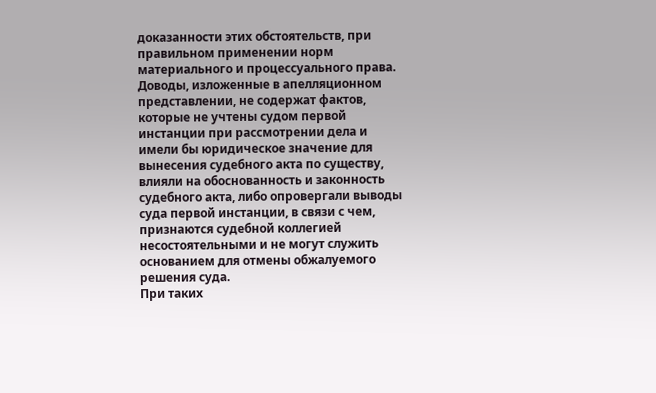доказанности этих обстоятельств, при правильном применении норм материального и процессуального права.
Доводы, изложенные в апелляционном представлении, не содержат фактов, которые не учтены судом первой инстанции при рассмотрении дела и имели бы юридическое значение для вынесения судебного акта по существу, влияли на обоснованность и законность судебного акта, либо опровергали выводы суда первой инстанции, в связи с чем, признаются судебной коллегией несостоятельными и не могут служить основанием для отмены обжалуемого решения суда.
При таких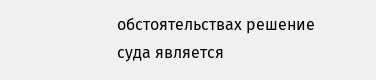обстоятельствах решение суда является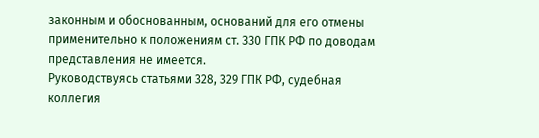законным и обоснованным, оснований для его отмены применительно к положениям ст. 330 ГПК РФ по доводам представления не имеется.
Руководствуясь статьями 328, 329 ГПК РФ, судебная коллегия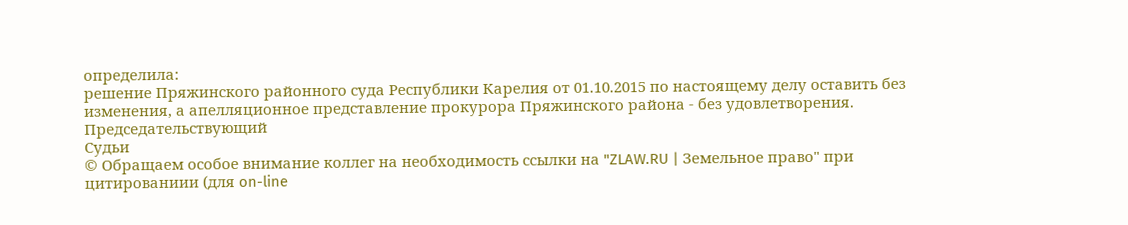определила:
решение Пряжинского районного суда Республики Карелия от 01.10.2015 по настоящему делу оставить без изменения, а апелляционное представление прокурора Пряжинского района - без удовлетворения.
Председательствующий
Судьи
© Обращаем особое внимание коллег на необходимость ссылки на "ZLAW.RU | Земельное право" при цитированиии (для on-line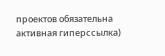проектов обязательна активная гиперссылка)